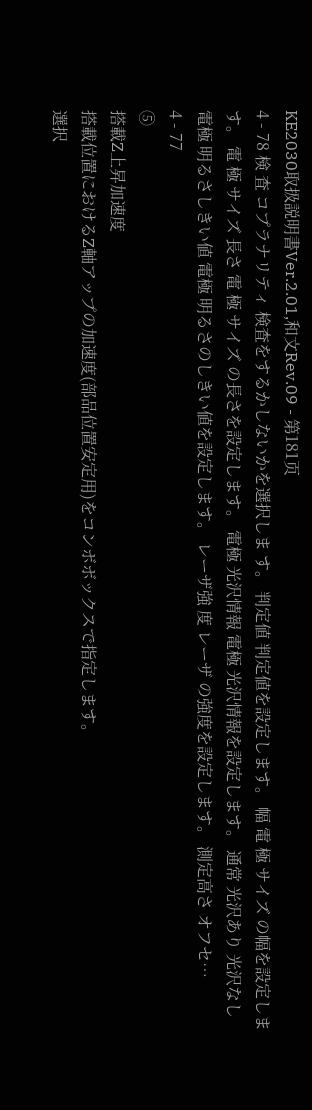KE2030取扱説明書Ver.2.01,和文Rev.09 - 第181页
4 - 78 検 査 コプラナリティ 検査をするかしないかを選択しま す。 判定値 判定値を設定します。 幅 電 極 サイズ の幅を設定します。 電 極 サイズ 長さ 電 極 サイズ の長さを設定します。 電極 光沢情報 電極 光沢情報を設定します。 通常 光沢あり 光沢なし 電極 明るさしきい値 電極 明るさのしきい値を設定します。 レーザ強 度 レーザ の強度を設定します。 測定高さ オフセ…
4 - 77
⑤
搭載Z上昇加速度
搭載位置におけるZ軸アップの加速度(部品位置安定用)をコンボボックスで指定します。
選択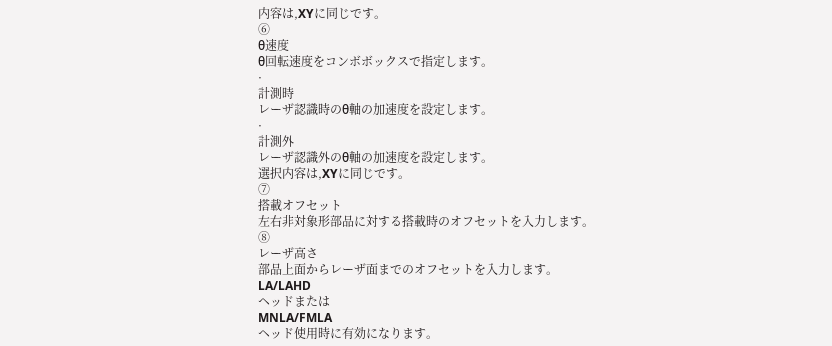内容は,XYに同じです。
⑥
θ速度
θ回転速度をコンボボックスで指定します。
·
計測時
レーザ認識時のθ軸の加速度を設定します。
·
計測外
レーザ認識外のθ軸の加速度を設定します。
選択内容は,XYに同じです。
⑦
搭載オフセット
左右非対象形部品に対する搭載時のオフセットを入力します。
⑧
レーザ高さ
部品上面からレーザ面までのオフセットを入力します。
LA/LAHD
ヘッドまたは
MNLA/FMLA
ヘッド使用時に有効になります。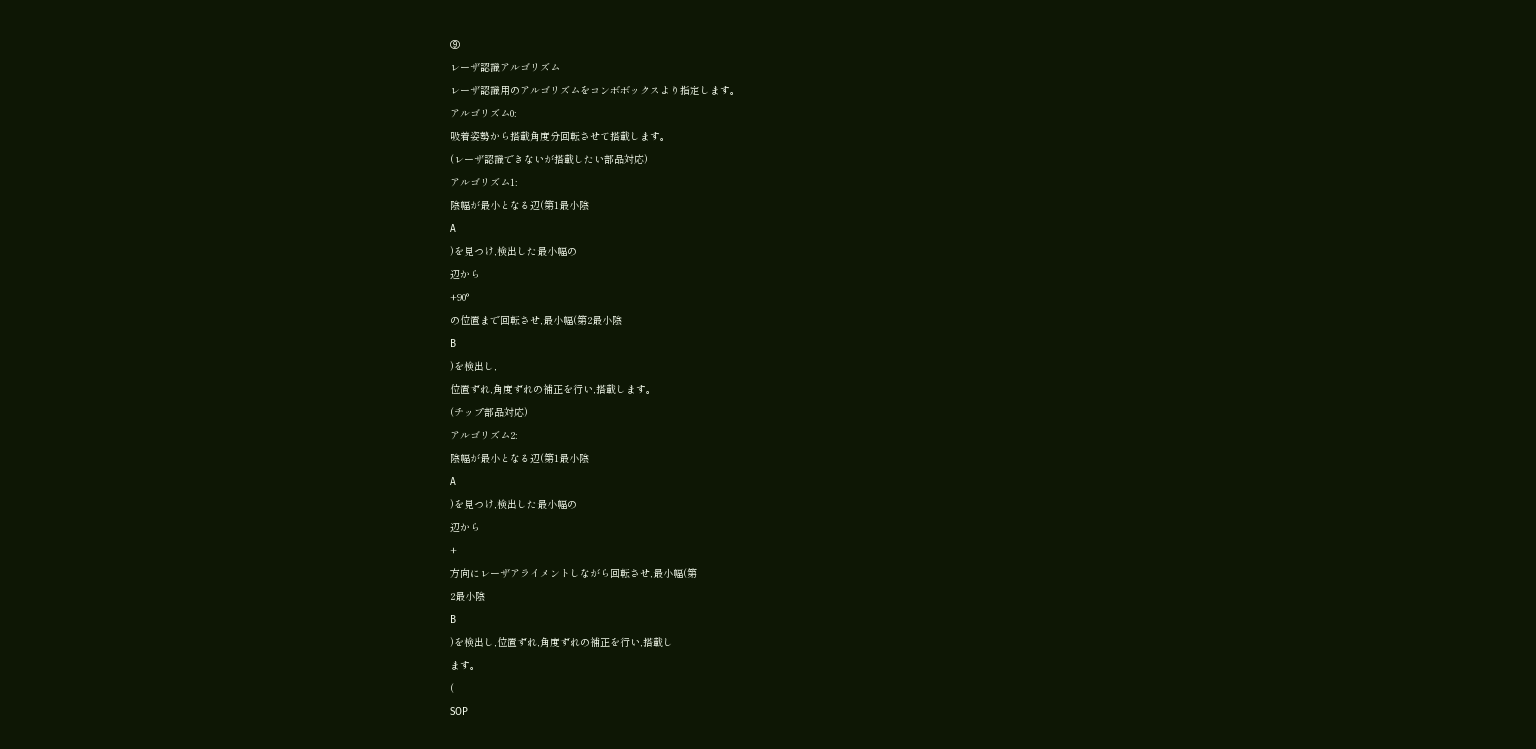⑨
レーザ認識アルゴリズム
レーザ認識用のアルゴリズムをコンボボックスより指定します。
アルゴリズム0:
吸着姿勢から搭載角度分回転させて搭載します。
(レーザ認識できないが搭載したい部品対応)
アルゴリズム1:
陰幅が最小となる辺(第1最小陰
A
)を見つけ,検出した最小幅の
辺から
+90°
の位置まで回転させ,最小幅(第2最小陰
B
)を検出し,
位置ずれ,角度ずれの補正を行い,搭載します。
(チップ部品対応)
アルゴリズム2:
陰幅が最小となる辺(第1最小陰
A
)を見つけ,検出した最小幅の
辺から
+
方向にレーザアライメントしながら回転させ,最小幅(第
2最小陰
B
)を検出し,位置ずれ,角度ずれの補正を行い,搭載し
ます。
(
SOP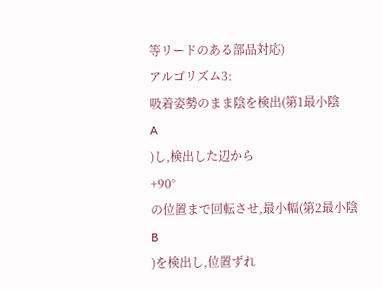等リードのある部品対応)
アルゴリズム3:
吸着姿勢のまま陰を検出(第1最小陰
A
)し,検出した辺から
+90°
の位置まで回転させ,最小幅(第2最小陰
B
)を検出し,位置ずれ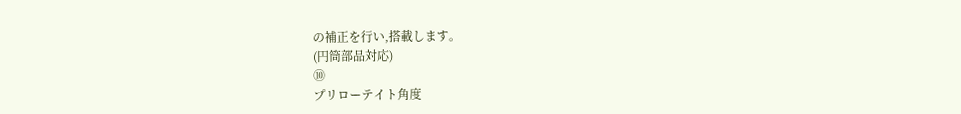の補正を行い,搭載します。
(円筒部品対応)
⑩
プリローテイト角度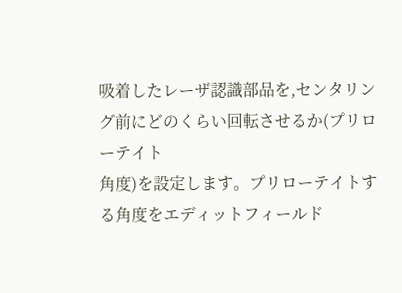吸着したレーザ認識部品を,センタリング前にどのくらい回転させるか(プリローテイト
角度)を設定します。プリローテイトする角度をエディットフィールド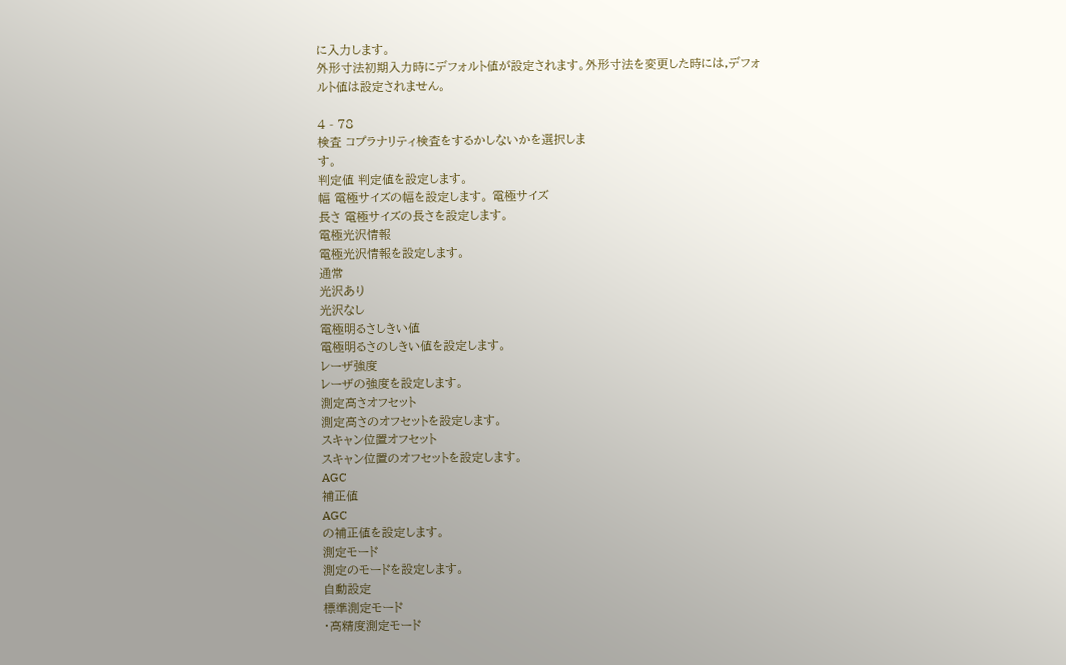に入力します。
外形寸法初期入力時にデフォルト値が設定されます。外形寸法を変更した時には,デフォ
ルト値は設定されません。

4 - 78
検査 コプラナリティ検査をするかしないかを選択しま
す。
判定値 判定値を設定します。
幅 電極サイズの幅を設定します。 電極サイズ
長さ 電極サイズの長さを設定します。
電極光沢情報
電極光沢情報を設定します。
通常
光沢あり
光沢なし
電極明るさしきい値
電極明るさのしきい値を設定します。
レーザ強度
レーザの強度を設定します。
測定高さオフセット
測定高さのオフセットを設定します。
スキャン位置オフセット
スキャン位置のオフセットを設定します。
AGC
補正値
AGC
の補正値を設定します。
測定モード
測定のモードを設定します。
自動設定
標準測定モード
・高精度測定モード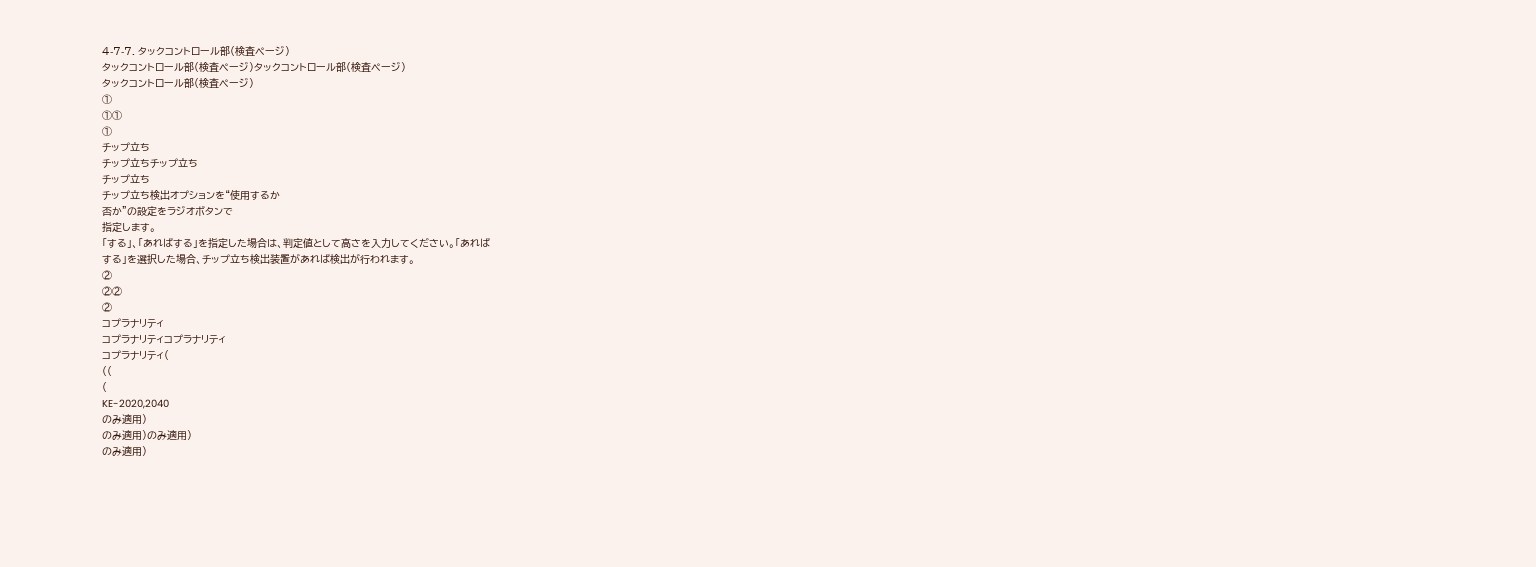4-7-7. タックコントロール部(検査ページ)
タックコントロール部(検査ページ)タックコントロール部(検査ページ)
タックコントロール部(検査ページ)
①
①①
①
チップ立ち
チップ立ちチップ立ち
チップ立ち
チップ立ち検出オプションを“使用するか
否か”の設定をラジオボタンで
指定します。
「する」、「あればする」を指定した場合は、判定値として高さを入力してください。「あれば
する」を選択した場合、チップ立ち検出装置があれば検出が行われます。
②
②②
②
コプラナリティ
コプラナリティコプラナリティ
コプラナリティ(
((
(
KE-2020,2040
のみ適用)
のみ適用)のみ適用)
のみ適用)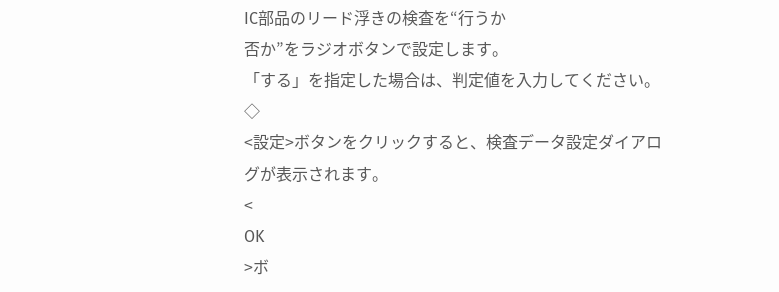IC部品のリード浮きの検査を“行うか
否か”をラジオボタンで設定します。
「する」を指定した場合は、判定値を入力してください。
◇
<設定>ボタンをクリックすると、検査データ設定ダイアログが表示されます。
<
OK
>ボ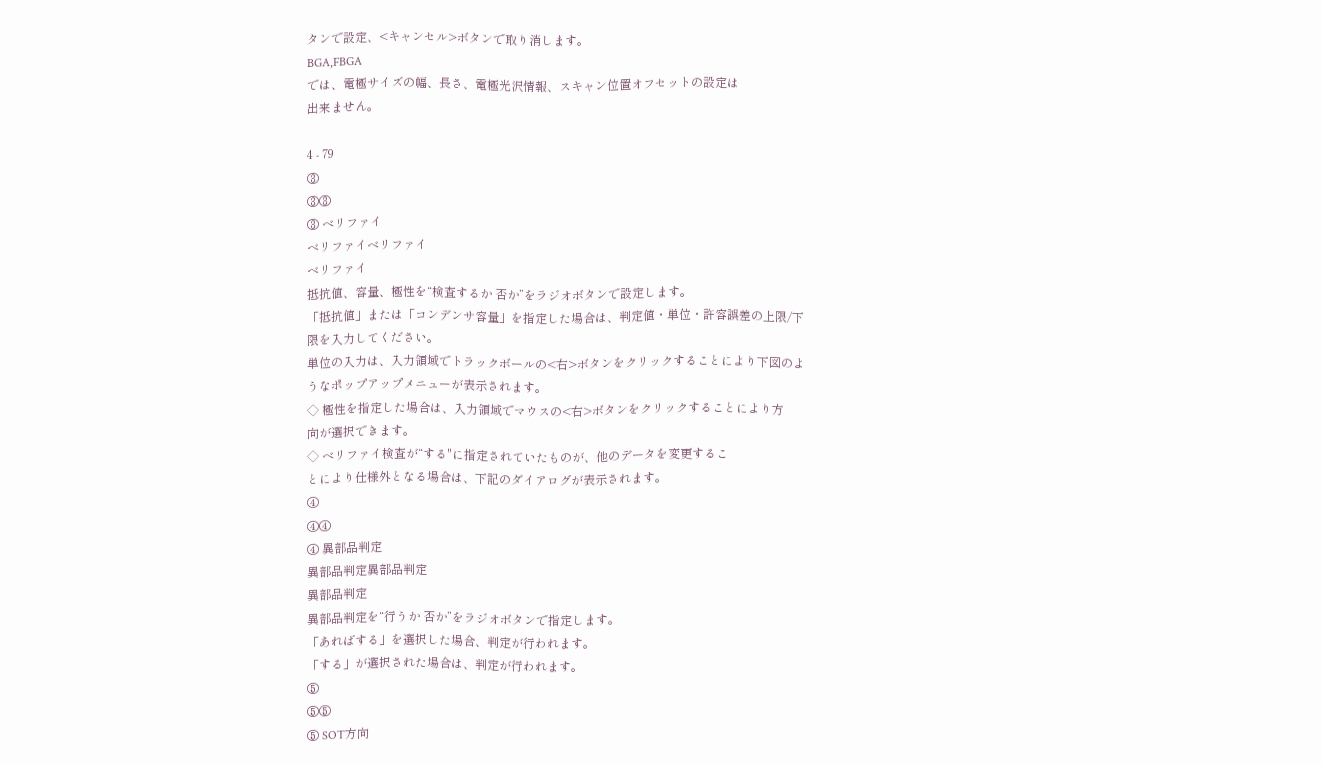タンで設定、<キャンセル>ボタンで取り消します。
BGA,FBGA
では、電極サイズの幅、長さ、電極光沢情報、スキャン位置オフセットの設定は
出来ません。

4 - 79
③
③③
③ ベリファイ
ベリファイベリファイ
ベリファイ
抵抗値、容量、極性を“検査するか 否か”をラジオボタンで設定します。
「抵抗値」または「コンデンサ容量」を指定した場合は、判定値・単位・許容誤差の上限/下
限を入力してください。
単位の入力は、入力領域でトラックボールの<右>ボタンをクリックすることにより下図のよ
うなポップアップメニューが表示されます。
◇ 極性を指定した場合は、入力領域でマウスの<右>ボタンをクリックすることにより方
向が選択できます。
◇ ベリファイ検査が“する"に指定されていたものが、他のデータを変更するこ
とにより仕様外となる場合は、下記のダイアログが表示されます。
④
④④
④ 異部品判定
異部品判定異部品判定
異部品判定
異部品判定を“行うか 否か”をラジオボタンで指定します。
「あればする」を選択した場合、判定が行われます。
「する」が選択された場合は、判定が行われます。
⑤
⑤⑤
⑤ SOT方向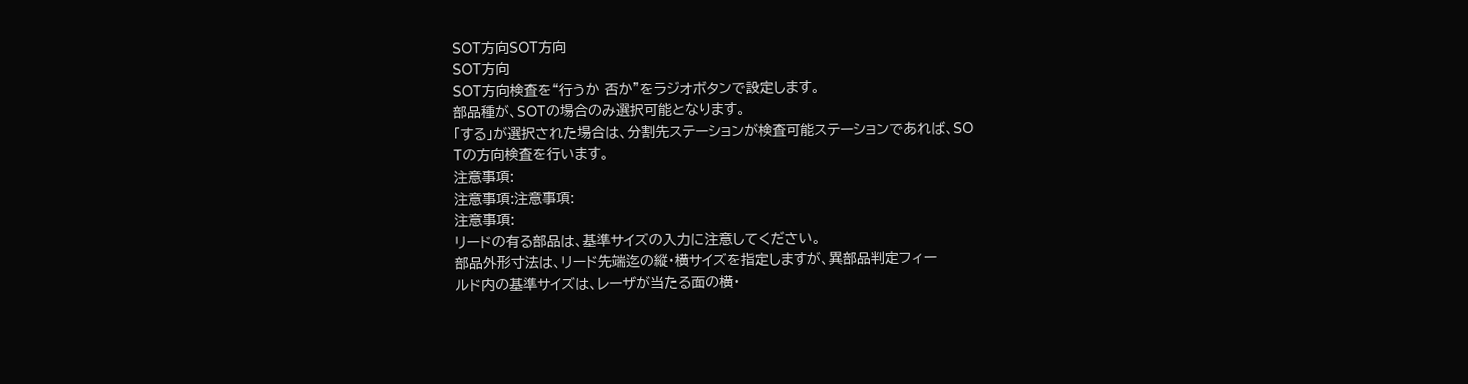SOT方向SOT方向
SOT方向
SOT方向検査を“行うか 否か”をラジオボタンで設定します。
部品種が、SOTの場合のみ選択可能となります。
「する」が選択された場合は、分割先ステーションが検査可能ステーションであれば、SO
Tの方向検査を行います。
注意事項:
注意事項:注意事項:
注意事項:
リードの有る部品は、基準サイズの入力に注意してください。
部品外形寸法は、リード先端迄の縦・横サイズを指定しますが、異部品判定フィー
ルド内の基準サイズは、レーザが当たる面の横・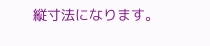縦寸法になります。